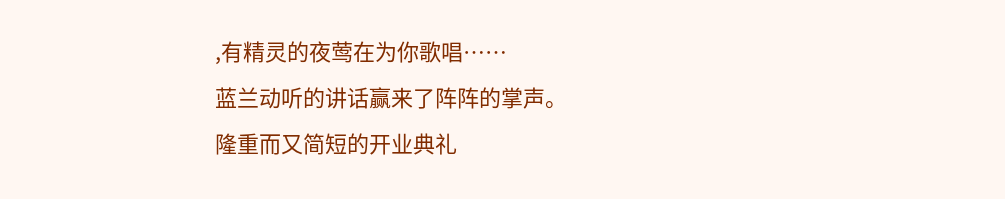,有精灵的夜莺在为你歌唱……
蓝兰动听的讲话赢来了阵阵的掌声。
隆重而又简短的开业典礼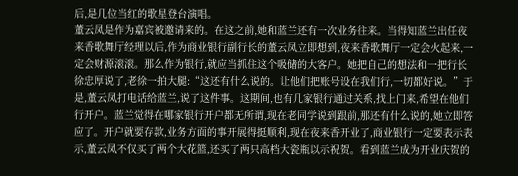后,是几位当红的歌星登台演唱。
董云凤是作为嘉宾被邀请来的。在这之前,她和蓝兰还有一次业务往来。当得知蓝兰出任夜来香歌舞厅经理以后,作为商业银行副行长的董云凤立即想到,夜来香歌舞厅一定会火起来,一定会财源滚滚。那么作为银行,就应当抓住这个吸储的大客户。她把自己的想法和一把行长徐忠厚说了,老徐一拍大腿:“这还有什么说的。让他们把账号设在我们行,一切都好说。”于是,董云凤打电话给蓝兰,说了这件事。这期间,也有几家银行通过关系,找上门来,希望在他们行开户。蓝兰觉得在哪家银行开户都无所谓,现在老同学说到跟前,那还有什么说的,她立即答应了。开户就要存款,业务方面的事开展得挺顺利,现在夜来香开业了,商业银行一定要表示表示,董云凤不仅买了两个大花篮,还买了两只高档大瓷瓶以示祝贺。看到蓝兰成为开业庆贺的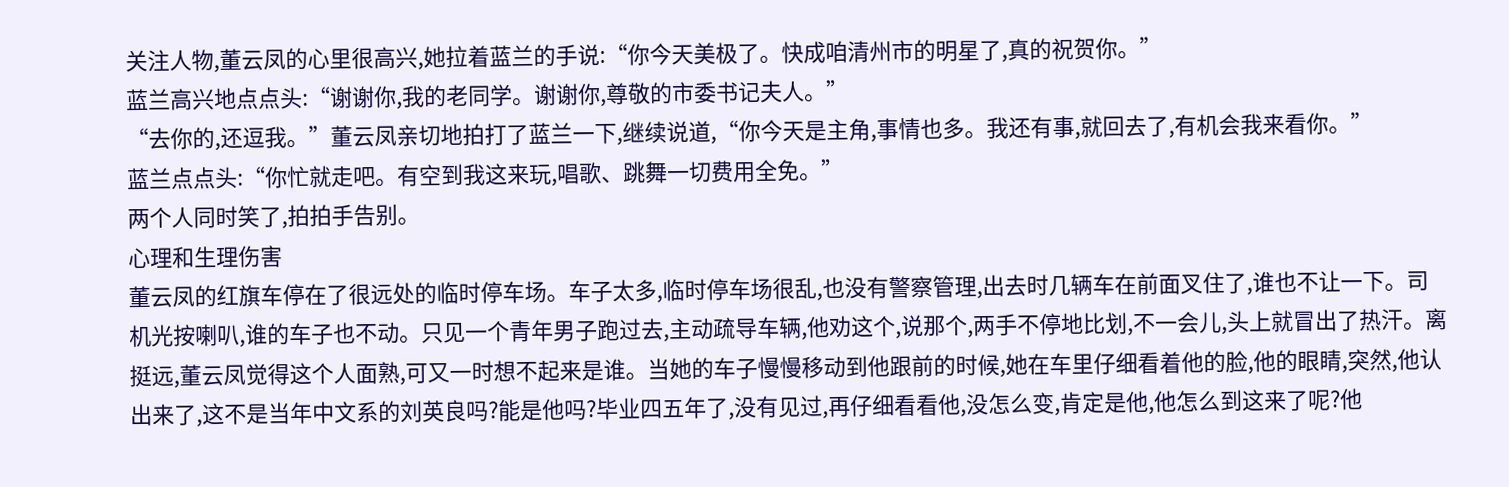关注人物,董云凤的心里很高兴,她拉着蓝兰的手说:“你今天美极了。快成咱清州市的明星了,真的祝贺你。”
蓝兰高兴地点点头:“谢谢你,我的老同学。谢谢你,尊敬的市委书记夫人。”
“去你的,还逗我。”董云凤亲切地拍打了蓝兰一下,继续说道,“你今天是主角,事情也多。我还有事,就回去了,有机会我来看你。”
蓝兰点点头:“你忙就走吧。有空到我这来玩,唱歌、跳舞一切费用全免。”
两个人同时笑了,拍拍手告别。
心理和生理伤害
董云凤的红旗车停在了很远处的临时停车场。车子太多,临时停车场很乱,也没有警察管理,出去时几辆车在前面叉住了,谁也不让一下。司机光按喇叭,谁的车子也不动。只见一个青年男子跑过去,主动疏导车辆,他劝这个,说那个,两手不停地比划,不一会儿,头上就冒出了热汗。离挺远,董云凤觉得这个人面熟,可又一时想不起来是谁。当她的车子慢慢移动到他跟前的时候,她在车里仔细看着他的脸,他的眼睛,突然,他认出来了,这不是当年中文系的刘英良吗?能是他吗?毕业四五年了,没有见过,再仔细看看他,没怎么变,肯定是他,他怎么到这来了呢?他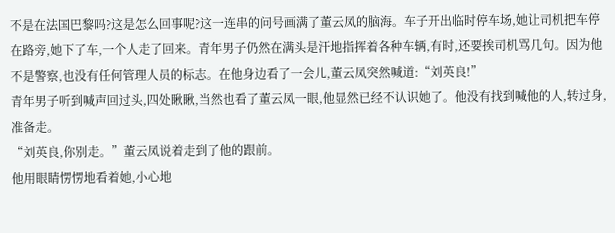不是在法国巴黎吗?这是怎么回事呢?这一连串的问号画满了董云凤的脑海。车子开出临时停车场,她让司机把车停在路旁,她下了车,一个人走了回来。青年男子仍然在满头是汗地指挥着各种车辆,有时,还要挨司机骂几句。因为他不是警察,也没有任何管理人员的标志。在他身边看了一会儿,董云凤突然喊道:“刘英良!”
青年男子听到喊声回过头,四处瞅瞅,当然也看了董云凤一眼,他显然已经不认识她了。他没有找到喊他的人,转过身,准备走。
“刘英良,你别走。”董云凤说着走到了他的跟前。
他用眼睛愣愣地看着她,小心地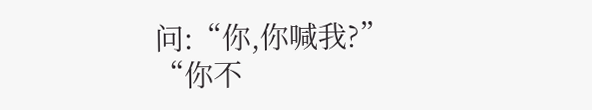问:“你,你喊我?”
“你不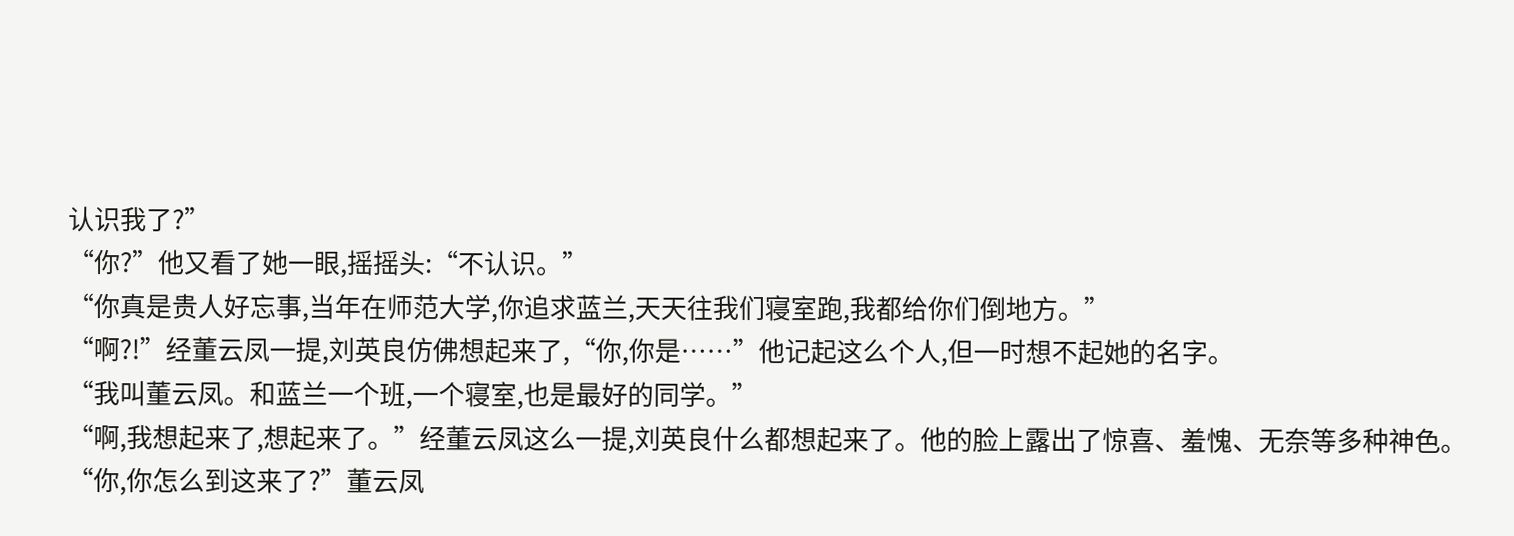认识我了?”
“你?”他又看了她一眼,摇摇头:“不认识。”
“你真是贵人好忘事,当年在师范大学,你追求蓝兰,天天往我们寝室跑,我都给你们倒地方。”
“啊?!”经董云凤一提,刘英良仿佛想起来了,“你,你是……”他记起这么个人,但一时想不起她的名字。
“我叫董云凤。和蓝兰一个班,一个寝室,也是最好的同学。”
“啊,我想起来了,想起来了。”经董云凤这么一提,刘英良什么都想起来了。他的脸上露出了惊喜、羞愧、无奈等多种神色。
“你,你怎么到这来了?”董云凤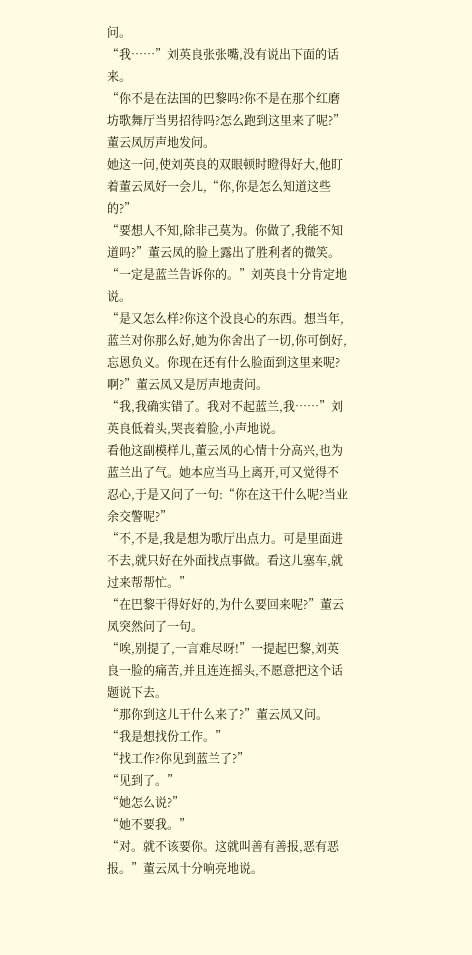问。
“我……”刘英良张张嘴,没有说出下面的话来。
“你不是在法国的巴黎吗?你不是在那个红磨坊歌舞厅当男招待吗?怎么跑到这里来了呢?”董云凤厉声地发问。
她这一问,使刘英良的双眼顿时瞪得好大,他盯着董云凤好一会儿,“你,你是怎么知道这些的?”
“要想人不知,除非己莫为。你做了,我能不知道吗?”董云凤的脸上露出了胜利者的微笑。
“一定是蓝兰告诉你的。”刘英良十分肯定地说。
“是又怎么样?你这个没良心的东西。想当年,蓝兰对你那么好,她为你舍出了一切,你可倒好,忘恩负义。你现在还有什么脸面到这里来呢?啊?”董云凤又是厉声地责问。
“我,我确实错了。我对不起蓝兰,我……”刘英良低着头,哭丧着脸,小声地说。
看他这副模样儿,董云凤的心情十分高兴,也为蓝兰出了气。她本应当马上离开,可又觉得不忍心,于是又问了一句:“你在这干什么呢?当业余交警呢?”
“不,不是,我是想为歌厅出点力。可是里面进不去,就只好在外面找点事做。看这儿塞车,就过来帮帮忙。”
“在巴黎干得好好的,为什么要回来呢?”董云凤突然问了一句。
“唉,别提了,一言难尽呀!”一提起巴黎,刘英良一脸的痛苦,并且连连摇头,不愿意把这个话题说下去。
“那你到这儿干什么来了?”董云凤又问。
“我是想找份工作。”
“找工作?你见到蓝兰了?”
“见到了。”
“她怎么说?”
“她不要我。”
“对。就不该要你。这就叫善有善报,恶有恶报。”董云凤十分响亮地说。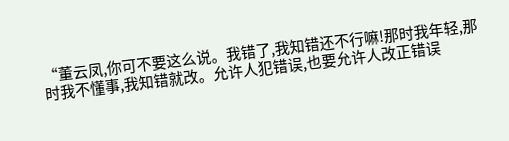“董云凤,你可不要这么说。我错了,我知错还不行嘛!那时我年轻,那时我不懂事,我知错就改。允许人犯错误,也要允许人改正错误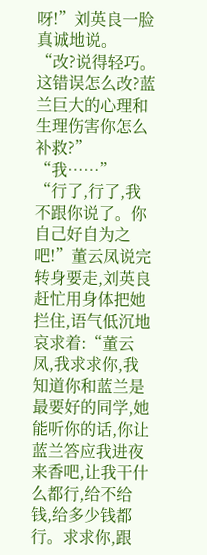呀!”刘英良一脸真诚地说。
“改?说得轻巧。这错误怎么改?蓝兰巨大的心理和生理伤害你怎么补救?”
“我……”
“行了,行了,我不跟你说了。你自己好自为之吧!”董云凤说完转身要走,刘英良赶忙用身体把她拦住,语气低沉地哀求着:“董云凤,我求求你,我知道你和蓝兰是最要好的同学,她能听你的话,你让蓝兰答应我进夜来香吧,让我干什么都行,给不给钱,给多少钱都行。求求你,跟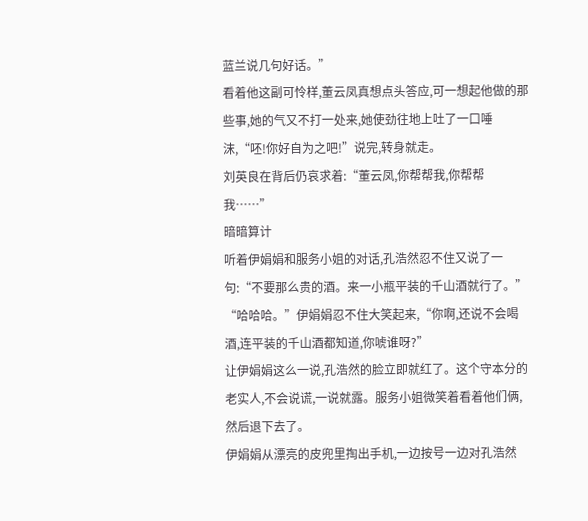蓝兰说几句好话。”
看着他这副可怜样,董云凤真想点头答应,可一想起他做的那些事,她的气又不打一处来,她使劲往地上吐了一口唾沫,“呸!你好自为之吧!”说完,转身就走。
刘英良在背后仍哀求着:“董云凤,你帮帮我,你帮帮我……”
暗暗算计
听着伊娟娟和服务小姐的对话,孔浩然忍不住又说了一句:“不要那么贵的酒。来一小瓶平装的千山酒就行了。”
“哈哈哈。”伊娟娟忍不住大笑起来,“你啊,还说不会喝酒,连平装的千山酒都知道,你唬谁呀?”
让伊娟娟这么一说,孔浩然的脸立即就红了。这个守本分的老实人,不会说谎,一说就露。服务小姐微笑着看着他们俩,然后退下去了。
伊娟娟从漂亮的皮兜里掏出手机,一边按号一边对孔浩然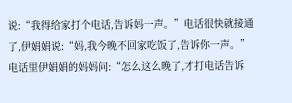说:“我得给家打个电话,告诉妈一声。”电话很快就接通了,伊娟娟说:“妈,我今晚不回家吃饭了,告诉你一声。”
电话里伊娟娟的妈妈问:“怎么这么晚了,才打电话告诉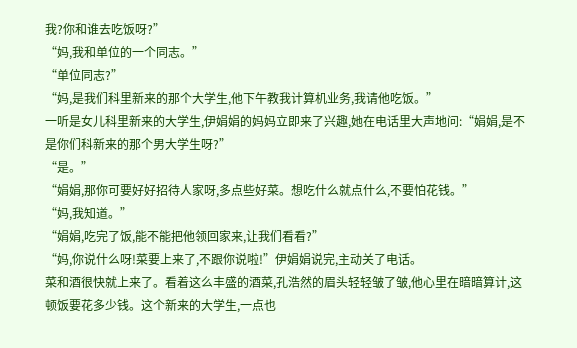我?你和谁去吃饭呀?”
“妈,我和单位的一个同志。”
“单位同志?”
“妈,是我们科里新来的那个大学生,他下午教我计算机业务,我请他吃饭。”
一听是女儿科里新来的大学生,伊娟娟的妈妈立即来了兴趣,她在电话里大声地问:“娟娟,是不是你们科新来的那个男大学生呀?”
“是。”
“娟娟,那你可要好好招待人家呀,多点些好菜。想吃什么就点什么,不要怕花钱。”
“妈,我知道。”
“娟娟,吃完了饭,能不能把他领回家来,让我们看看?”
“妈,你说什么呀!菜要上来了,不跟你说啦!”伊娟娟说完,主动关了电话。
菜和酒很快就上来了。看着这么丰盛的酒菜,孔浩然的眉头轻轻皱了皱,他心里在暗暗算计,这顿饭要花多少钱。这个新来的大学生,一点也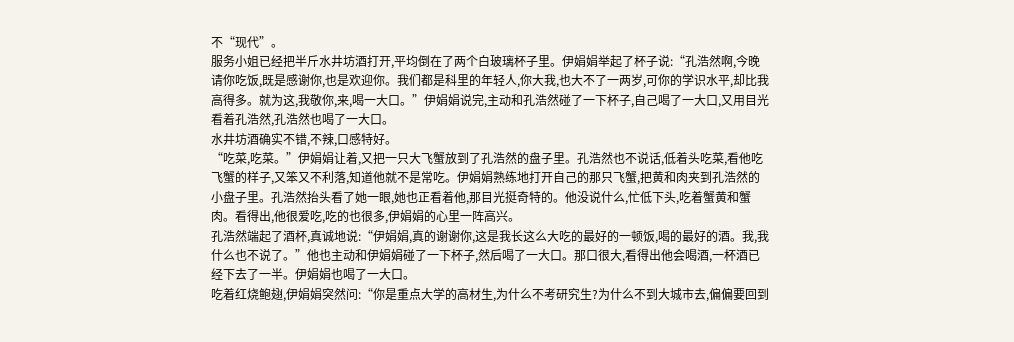不“现代”。
服务小姐已经把半斤水井坊酒打开,平均倒在了两个白玻璃杯子里。伊娟娟举起了杯子说:“孔浩然啊,今晚请你吃饭,既是感谢你,也是欢迎你。我们都是科里的年轻人,你大我,也大不了一两岁,可你的学识水平,却比我高得多。就为这,我敬你,来,喝一大口。”伊娟娟说完,主动和孔浩然碰了一下杯子,自己喝了一大口,又用目光看着孔浩然,孔浩然也喝了一大口。
水井坊酒确实不错,不辣,口感特好。
“吃菜,吃菜。”伊娟娟让着,又把一只大飞蟹放到了孔浩然的盘子里。孔浩然也不说话,低着头吃菜,看他吃飞蟹的样子,又笨又不利落,知道他就不是常吃。伊娟娟熟练地打开自己的那只飞蟹,把黄和肉夹到孔浩然的小盘子里。孔浩然抬头看了她一眼,她也正看着他,那目光挺奇特的。他没说什么,忙低下头,吃着蟹黄和蟹肉。看得出,他很爱吃,吃的也很多,伊娟娟的心里一阵高兴。
孔浩然端起了酒杯,真诚地说:“伊娟娟,真的谢谢你,这是我长这么大吃的最好的一顿饭,喝的最好的酒。我,我什么也不说了。”他也主动和伊娟娟碰了一下杯子,然后喝了一大口。那口很大,看得出他会喝酒,一杯酒已经下去了一半。伊娟娟也喝了一大口。
吃着红烧鲍翅,伊娟娟突然问:“你是重点大学的高材生,为什么不考研究生?为什么不到大城市去,偏偏要回到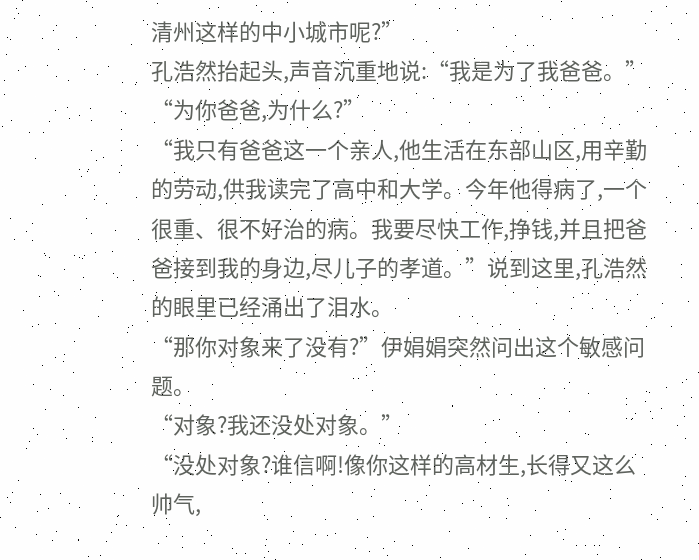清州这样的中小城市呢?”
孔浩然抬起头,声音沉重地说:“我是为了我爸爸。”
“为你爸爸,为什么?”
“我只有爸爸这一个亲人,他生活在东部山区,用辛勤的劳动,供我读完了高中和大学。今年他得病了,一个很重、很不好治的病。我要尽快工作,挣钱,并且把爸爸接到我的身边,尽儿子的孝道。”说到这里,孔浩然的眼里已经涌出了泪水。
“那你对象来了没有?”伊娟娟突然问出这个敏感问题。
“对象?我还没处对象。”
“没处对象?谁信啊!像你这样的高材生,长得又这么帅气,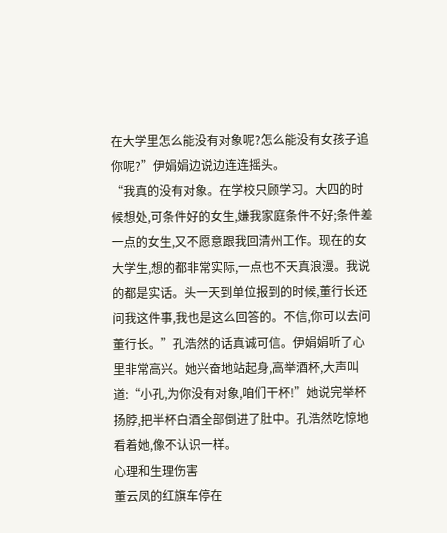在大学里怎么能没有对象呢?怎么能没有女孩子追你呢?”伊娟娟边说边连连摇头。
“我真的没有对象。在学校只顾学习。大四的时候想处,可条件好的女生,嫌我家庭条件不好;条件差一点的女生,又不愿意跟我回清州工作。现在的女大学生,想的都非常实际,一点也不天真浪漫。我说的都是实话。头一天到单位报到的时候,董行长还问我这件事,我也是这么回答的。不信,你可以去问董行长。”孔浩然的话真诚可信。伊娟娟听了心里非常高兴。她兴奋地站起身,高举酒杯,大声叫道:“小孔,为你没有对象,咱们干杯!”她说完举杯扬脖,把半杯白酒全部倒进了肚中。孔浩然吃惊地看着她,像不认识一样。
心理和生理伤害
董云凤的红旗车停在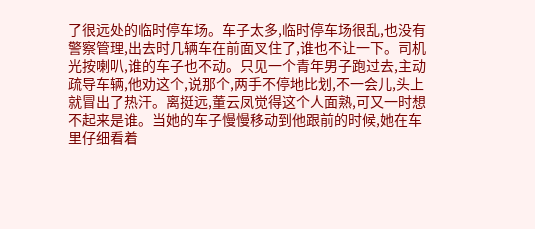了很远处的临时停车场。车子太多,临时停车场很乱,也没有警察管理,出去时几辆车在前面叉住了,谁也不让一下。司机光按喇叭,谁的车子也不动。只见一个青年男子跑过去,主动疏导车辆,他劝这个,说那个,两手不停地比划,不一会儿,头上就冒出了热汗。离挺远,董云凤觉得这个人面熟,可又一时想不起来是谁。当她的车子慢慢移动到他跟前的时候,她在车里仔细看着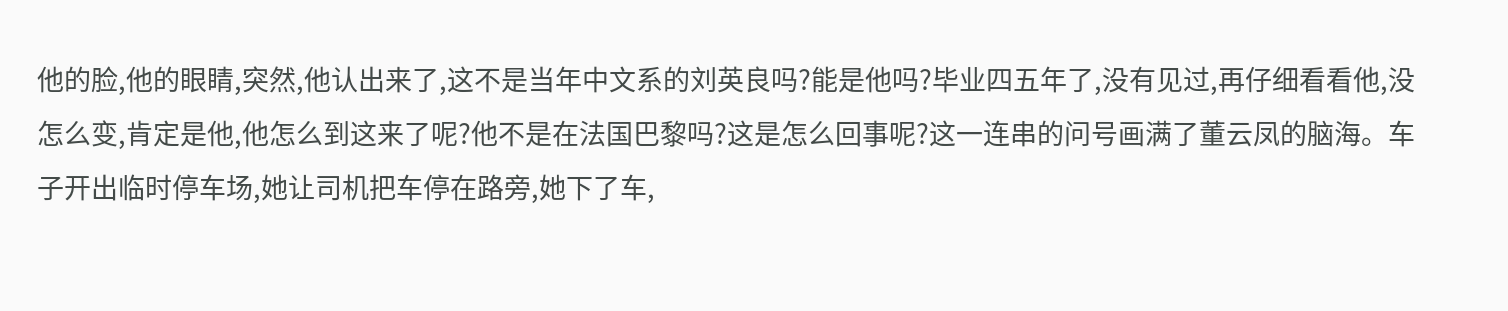他的脸,他的眼睛,突然,他认出来了,这不是当年中文系的刘英良吗?能是他吗?毕业四五年了,没有见过,再仔细看看他,没怎么变,肯定是他,他怎么到这来了呢?他不是在法国巴黎吗?这是怎么回事呢?这一连串的问号画满了董云凤的脑海。车子开出临时停车场,她让司机把车停在路旁,她下了车,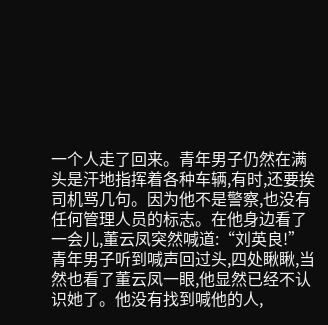一个人走了回来。青年男子仍然在满头是汗地指挥着各种车辆,有时,还要挨司机骂几句。因为他不是警察,也没有任何管理人员的标志。在他身边看了一会儿,董云凤突然喊道:“刘英良!”
青年男子听到喊声回过头,四处瞅瞅,当然也看了董云凤一眼,他显然已经不认识她了。他没有找到喊他的人,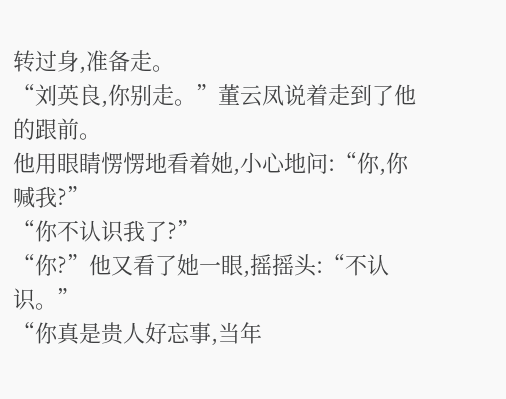转过身,准备走。
“刘英良,你别走。”董云凤说着走到了他的跟前。
他用眼睛愣愣地看着她,小心地问:“你,你喊我?”
“你不认识我了?”
“你?”他又看了她一眼,摇摇头:“不认识。”
“你真是贵人好忘事,当年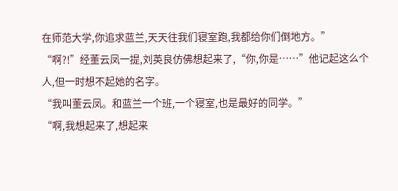在师范大学,你追求蓝兰,天天往我们寝室跑,我都给你们倒地方。”
“啊?!”经董云凤一提,刘英良仿佛想起来了,“你,你是……”他记起这么个人,但一时想不起她的名字。
“我叫董云凤。和蓝兰一个班,一个寝室,也是最好的同学。”
“啊,我想起来了,想起来